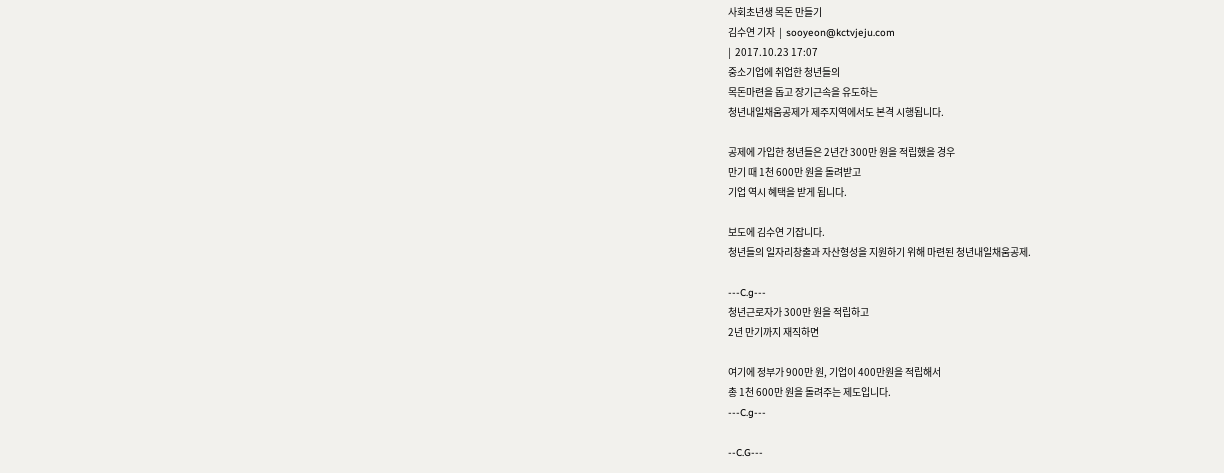사회초년생 목돈 만들기
김수연 기자  |  sooyeon@kctvjeju.com
|  2017.10.23 17:07
중소기업에 취업한 청년들의
목돈마련을 돕고 장기근속을 유도하는
청년내일채움공제가 제주지역에서도 본격 시행됩니다.

공제에 가입한 청년들은 2년간 300만 원을 적립했을 경우
만기 때 1천 600만 원을 돌려받고
기업 역시 혜택을 받게 됩니다.

보도에 김수연 기잡니다.
청년들의 일자리창출과 자산형성을 지원하기 위해 마련된 청년내일채움공제.

---C.g---
청년근로자가 300만 원을 적립하고
2년 만기까지 재직하면

여기에 정부가 900만 원, 기업이 400만원을 적립해서
총 1천 600만 원을 돌려주는 제도입니다.
---C.g---

--C.G---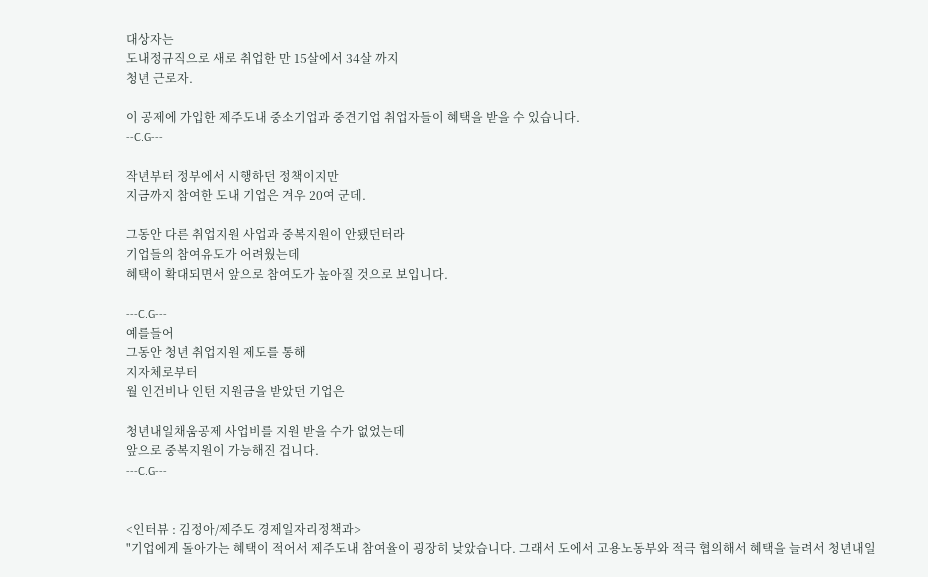대상자는
도내정규직으로 새로 취업한 만 15살에서 34살 까지
청년 근로자.

이 공제에 가입한 제주도내 중소기업과 중견기업 취업자들이 혜택을 받을 수 있습니다.
--C.G---

작년부터 정부에서 시행하던 정책이지만
지금까지 참여한 도내 기업은 겨우 20여 군데.

그동안 다른 취업지원 사업과 중복지원이 안됐던터라
기업들의 참여유도가 어려웠는데
혜택이 확대되면서 앞으로 참여도가 높아질 것으로 보입니다.

---C.G---
예를들어
그동안 청년 취업지원 제도를 통해
지자체로부터
월 인건비나 인턴 지원금을 받았던 기업은

청년내일채움공제 사업비를 지원 받을 수가 없었는데
앞으로 중복지원이 가능해진 겁니다.
---C.G---


<인터뷰 : 김정아/제주도 경제일자리정책과>
"기업에게 돌아가는 혜택이 적어서 제주도내 참여율이 굉장히 낮았습니다. 그래서 도에서 고용노동부와 적극 협의해서 혜택을 늘려서 청년내일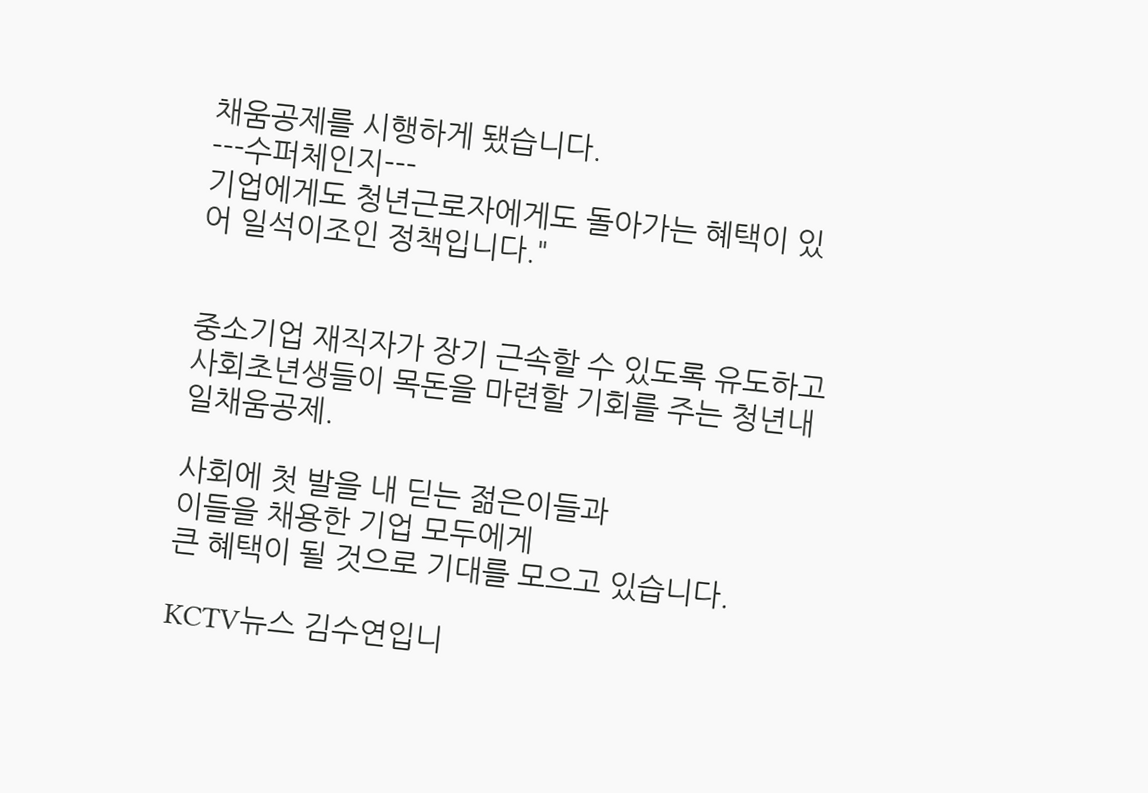채움공제를 시행하게 됐습니다.
---수퍼체인지---
기업에게도 청년근로자에게도 돌아가는 혜택이 있어 일석이조인 정책입니다."


중소기업 재직자가 장기 근속할 수 있도록 유도하고
사회초년생들이 목돈을 마련할 기회를 주는 청년내일채움공제.

사회에 첫 발을 내 딛는 젊은이들과
이들을 채용한 기업 모두에게
큰 혜택이 될 것으로 기대를 모으고 있습니다.

KCTV뉴스 김수연입니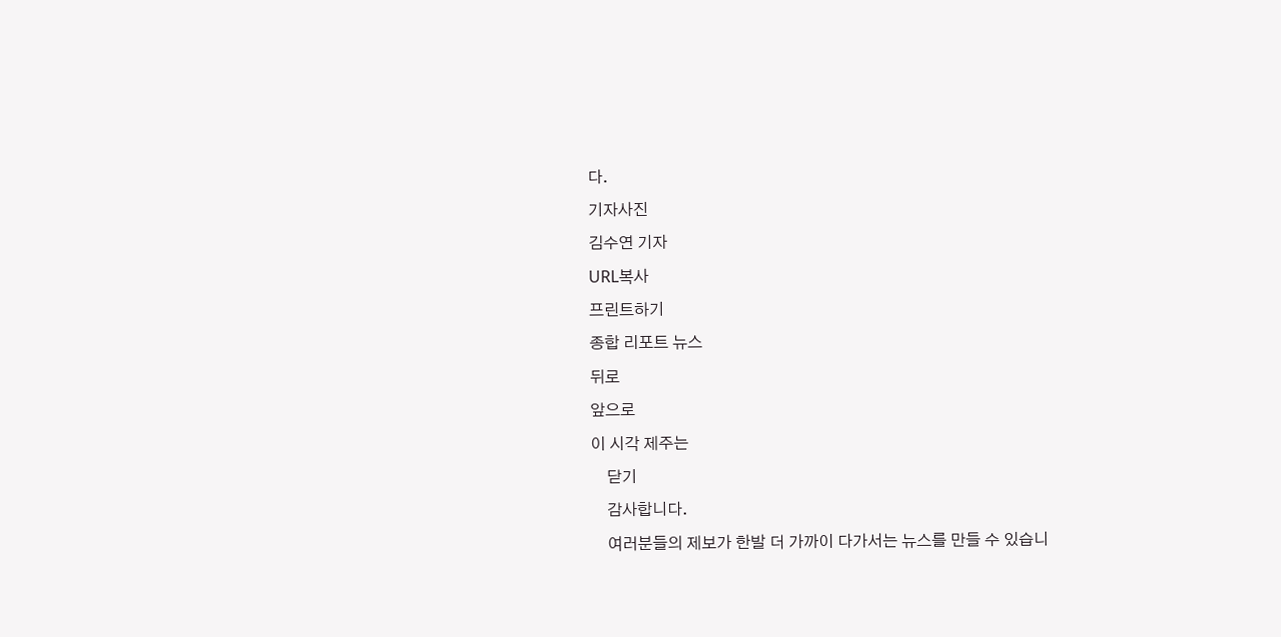다.
기자사진
김수연 기자
URL복사
프린트하기
종합 리포트 뉴스
뒤로
앞으로
이 시각 제주는
    닫기
    감사합니다.
    여러분들의 제보가 한발 더 가까이 다가서는 뉴스를 만들 수 있습니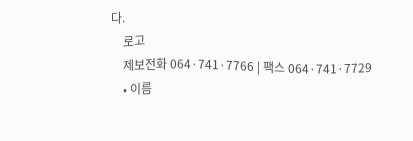다.
    로고
    제보전화 064·741·7766 | 팩스 064·741·7729
    • 이름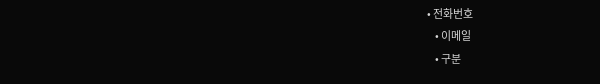• 전화번호
    • 이메일
    • 구분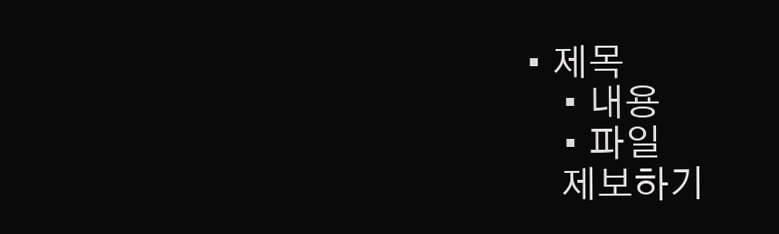• 제목
    • 내용
    • 파일
    제보하기